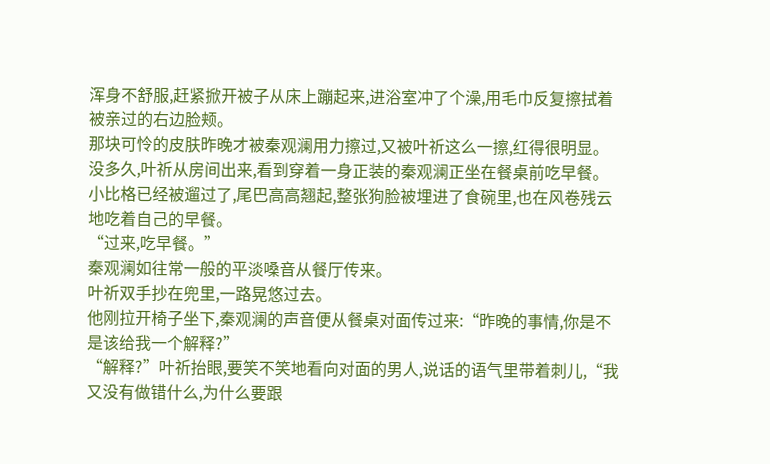浑身不舒服,赶紧掀开被子从床上蹦起来,进浴室冲了个澡,用毛巾反复擦拭着被亲过的右边脸颊。
那块可怜的皮肤昨晚才被秦观澜用力擦过,又被叶祈这么一擦,红得很明显。
没多久,叶祈从房间出来,看到穿着一身正装的秦观澜正坐在餐桌前吃早餐。
小比格已经被遛过了,尾巴高高翘起,整张狗脸被埋进了食碗里,也在风卷残云地吃着自己的早餐。
“过来,吃早餐。”
秦观澜如往常一般的平淡嗓音从餐厅传来。
叶祈双手抄在兜里,一路晃悠过去。
他刚拉开椅子坐下,秦观澜的声音便从餐桌对面传过来:“昨晚的事情,你是不是该给我一个解释?”
“解释?”叶祈抬眼,要笑不笑地看向对面的男人,说话的语气里带着刺儿,“我又没有做错什么,为什么要跟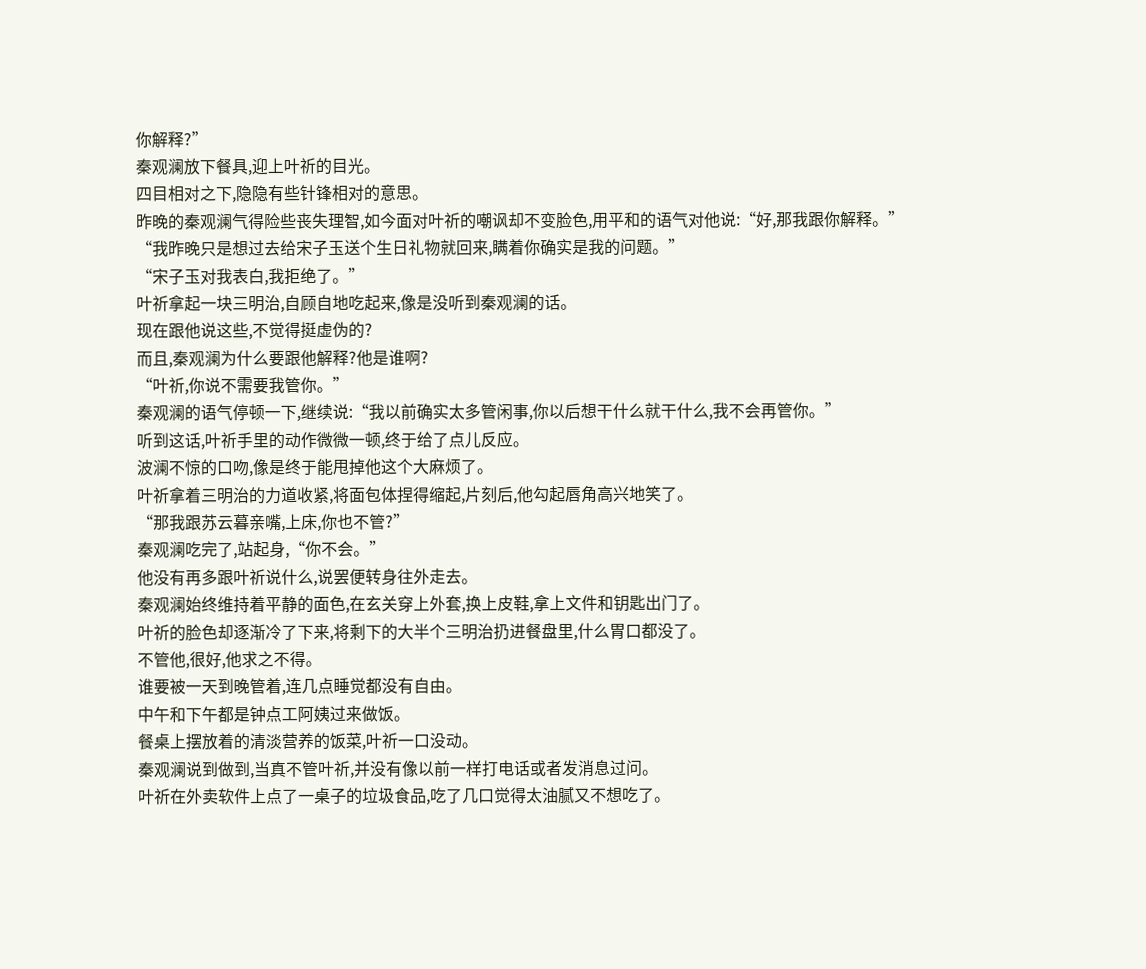你解释?”
秦观澜放下餐具,迎上叶祈的目光。
四目相对之下,隐隐有些针锋相对的意思。
昨晚的秦观澜气得险些丧失理智,如今面对叶祈的嘲讽却不变脸色,用平和的语气对他说:“好,那我跟你解释。”
“我昨晚只是想过去给宋子玉送个生日礼物就回来,瞒着你确实是我的问题。”
“宋子玉对我表白,我拒绝了。”
叶祈拿起一块三明治,自顾自地吃起来,像是没听到秦观澜的话。
现在跟他说这些,不觉得挺虚伪的?
而且,秦观澜为什么要跟他解释?他是谁啊?
“叶祈,你说不需要我管你。”
秦观澜的语气停顿一下,继续说:“我以前确实太多管闲事,你以后想干什么就干什么,我不会再管你。”
听到这话,叶祈手里的动作微微一顿,终于给了点儿反应。
波澜不惊的口吻,像是终于能甩掉他这个大麻烦了。
叶祈拿着三明治的力道收紧,将面包体捏得缩起,片刻后,他勾起唇角高兴地笑了。
“那我跟苏云暮亲嘴,上床,你也不管?”
秦观澜吃完了,站起身,“你不会。”
他没有再多跟叶祈说什么,说罢便转身往外走去。
秦观澜始终维持着平静的面色,在玄关穿上外套,换上皮鞋,拿上文件和钥匙出门了。
叶祈的脸色却逐渐冷了下来,将剩下的大半个三明治扔进餐盘里,什么胃口都没了。
不管他,很好,他求之不得。
谁要被一天到晚管着,连几点睡觉都没有自由。
中午和下午都是钟点工阿姨过来做饭。
餐桌上摆放着的清淡营养的饭菜,叶祈一口没动。
秦观澜说到做到,当真不管叶祈,并没有像以前一样打电话或者发消息过问。
叶祈在外卖软件上点了一桌子的垃圾食品,吃了几口觉得太油腻又不想吃了。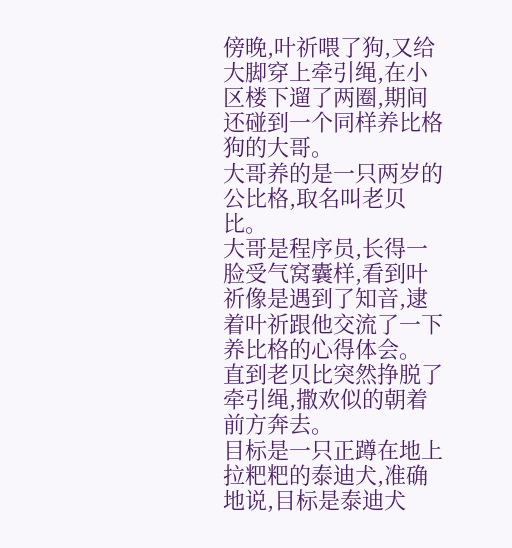傍晚,叶祈喂了狗,又给大脚穿上牵引绳,在小区楼下遛了两圈,期间还碰到一个同样养比格狗的大哥。
大哥养的是一只两岁的公比格,取名叫老贝比。
大哥是程序员,长得一脸受气窝囊样,看到叶祈像是遇到了知音,逮着叶祈跟他交流了一下养比格的心得体会。
直到老贝比突然挣脱了牵引绳,撒欢似的朝着前方奔去。
目标是一只正蹲在地上拉粑粑的泰迪犬,准确地说,目标是泰迪犬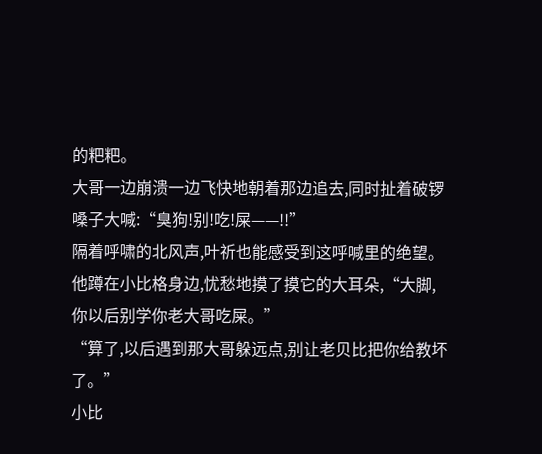的粑粑。
大哥一边崩溃一边飞快地朝着那边追去,同时扯着破锣嗓子大喊:“臭狗!别!吃!屎——!!”
隔着呼啸的北风声,叶祈也能感受到这呼喊里的绝望。
他蹲在小比格身边,忧愁地摸了摸它的大耳朵,“大脚,你以后别学你老大哥吃屎。”
“算了,以后遇到那大哥躲远点,别让老贝比把你给教坏了。”
小比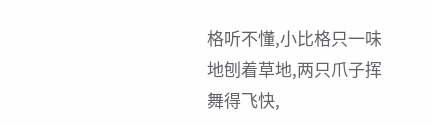格听不懂,小比格只一味地刨着草地,两只爪子挥舞得飞快,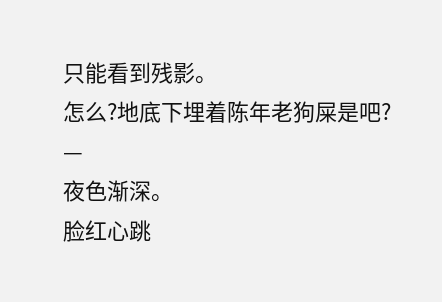只能看到残影。
怎么?地底下埋着陈年老狗屎是吧?
—
夜色渐深。
脸红心跳